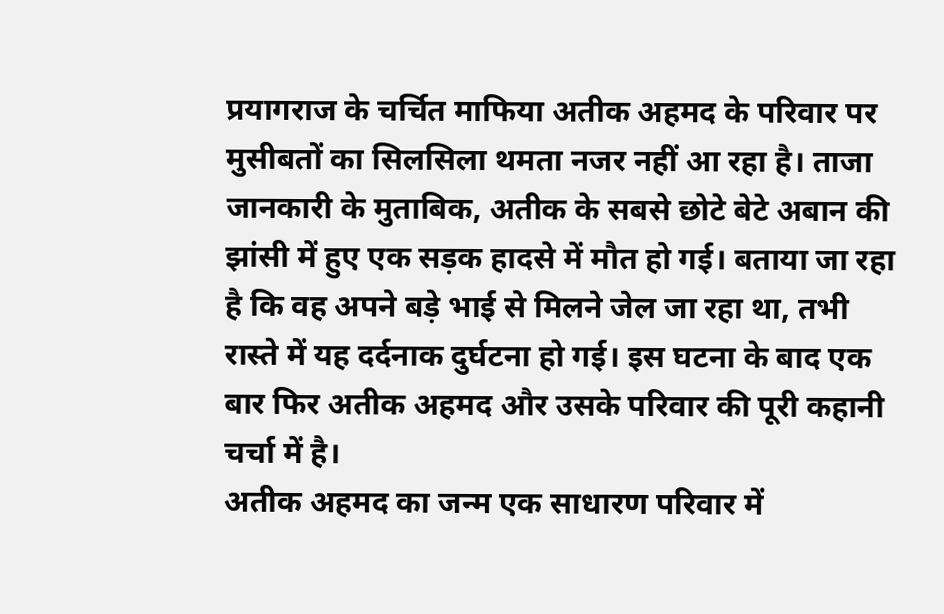प्रयागराज के चर्चित माफिया अतीक अहमद के परिवार पर मुसीबतों का सिलसिला थमता नजर नहीं आ रहा है। ताजा जानकारी के मुताबिक, अतीक के सबसे छोटे बेटे अबान की झांसी में हुए एक सड़क हादसे में मौत हो गई। बताया जा रहा है कि वह अपने बड़े भाई से मिलने जेल जा रहा था, तभी रास्ते में यह दर्दनाक दुर्घटना हो गई। इस घटना के बाद एक बार फिर अतीक अहमद और उसके परिवार की पूरी कहानी चर्चा में है।
अतीक अहमद का जन्म एक साधारण परिवार में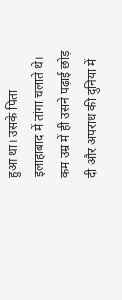हुआ था। उसके पिता इलाहाबाद में तांगा चलाते थे। कम उम्र में ही उसने पढ़ाई छोड़ दी और अपराध की दुनिया में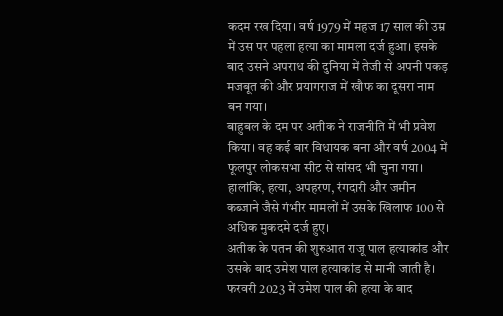कदम रख दिया। वर्ष 1979 में महज 17 साल की उम्र में उस पर पहला हत्या का मामला दर्ज हुआ। इसके बाद उसने अपराध की दुनिया में तेजी से अपनी पकड़ मजबूत की और प्रयागराज में खौफ का दूसरा नाम बन गया।
बाहुबल के दम पर अतीक ने राजनीति में भी प्रवेश किया। वह कई बार विधायक बना और वर्ष 2004 में फूलपुर लोकसभा सीट से सांसद भी चुना गया। हालांकि, हत्या, अपहरण, रंगदारी और जमीन कब्जाने जैसे गंभीर मामलों में उसके खिलाफ 100 से अधिक मुकदमे दर्ज हुए।
अतीक के पतन की शुरुआत राजू पाल हत्याकांड और उसके बाद उमेश पाल हत्याकांड से मानी जाती है। फरवरी 2023 में उमेश पाल की हत्या के बाद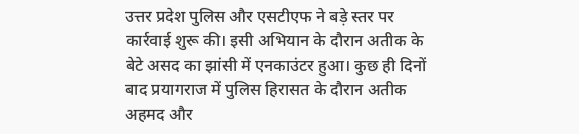उत्तर प्रदेश पुलिस और एसटीएफ ने बड़े स्तर पर कार्रवाई शुरू की। इसी अभियान के दौरान अतीक के बेटे असद का झांसी में एनकाउंटर हुआ। कुछ ही दिनों बाद प्रयागराज में पुलिस हिरासत के दौरान अतीक अहमद और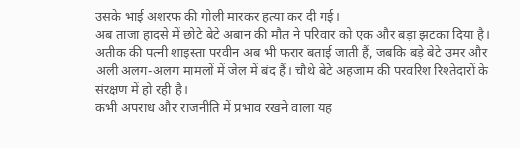उसके भाई अशरफ की गोली मारकर हत्या कर दी गई।
अब ताजा हादसे में छोटे बेटे अबान की मौत ने परिवार को एक और बड़ा झटका दिया है। अतीक की पत्नी शाइस्ता परवीन अब भी फरार बताई जाती हैं, जबकि बड़े बेटे उमर और अली अलग-अलग मामलों में जेल में बंद हैं। चौथे बेटे अहजाम की परवरिश रिश्तेदारों के संरक्षण में हो रही है।
कभी अपराध और राजनीति में प्रभाव रखने वाला यह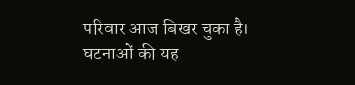परिवार आज बिखर चुका है। घटनाओं की यह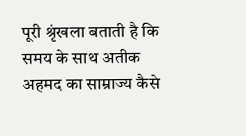पूरी श्रृंखला बताती है कि समय के साथ अतीक अहमद का साम्राज्य कैसे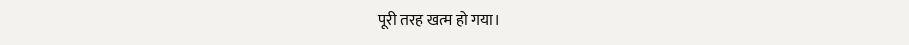पूरी तरह खत्म हो गया।